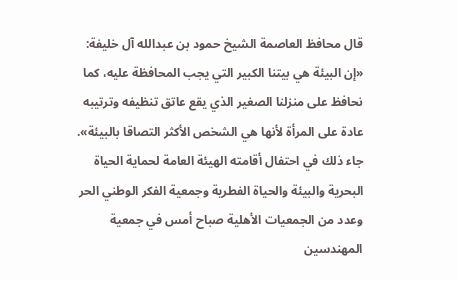قال محافظ العاصمة الشيخ حمود بن عبدالله آل خليفة: «إن البيئة هي بيتنا الكبير التي يجب المحافظة عليه، كما نحافظ على منزلنا الصغير الذي يقع عاتق تنظيفه وترتيبه عادة على المرأة لأنها هي الشخص الأكثر التصاقا بالبيئة».
جاء ذلك في احتفال أقامته الهيئة العامة لحماية الحياة البحرية والبيئة والحياة الفطرية وجمعية الفكر الوطني الحر وعدد من الجمعيات الأهلية صباح أمس في جمعية المهندسين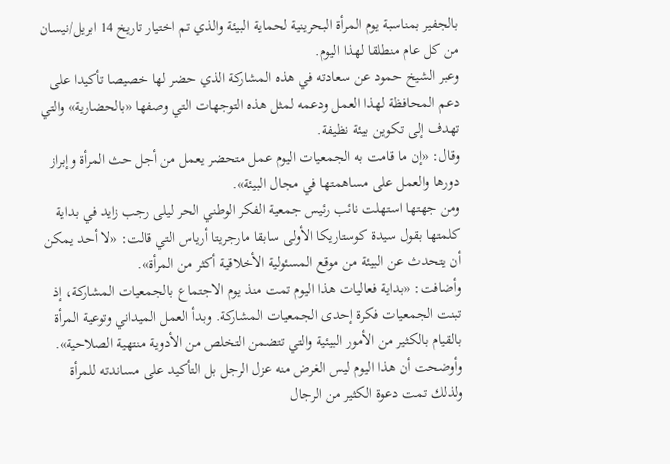بالجفير بمناسبة يوم المرأة البحرينية لحماية البيئة والذي تم اختيار تاريخ 14 ابريل/نيسان من كل عام منطلقا لهذا اليوم.
وعبر الشيخ حمود عن سعادته في هذه المشاركة الذي حضر لها خصيصا تأكيدا على دعم المحافظة لهذا العمل ودعمه لمثل هذه التوجهات التي وصفها «بالحضارية» والتي تهدف إلى تكوين بيئة نظيفة.
وقال: «إن ما قامت به الجمعيات اليوم عمل متحضر يعمل من أجل حث المرأة وإبراز دورها والعمل على مساهمتها في مجال البيئة».
ومن جهتها استهلت نائب رئيس جمعية الفكر الوطني الحر ليلى رجب زايد في بداية كلمتها بقول سيدة كوستاريكا الأولى سابقا مارجريتا أرياس التي قالت: «لا أحد يمكن أن يتحدث عن البيئة من موقع المسئولية الأخلاقية أكثر من المرأة».
وأضافت: «بداية فعاليات هذا اليوم تمت منذ يوم الاجتماع بالجمعيات المشاركة، إذ تبنت الجمعيات فكرة إحدى الجمعيات المشاركة. وبدأ العمل الميداني وتوعية المرأة بالقيام بالكثير من الأمور البيئية والتي تتضمن التخلص من الأدوية منتهية الصلاحية».
وأوضحت أن هذا اليوم ليس الغرض منه عزل الرجل بل التأكيد على مساندته للمرأة ولذلك تمت دعوة الكثير من الرجال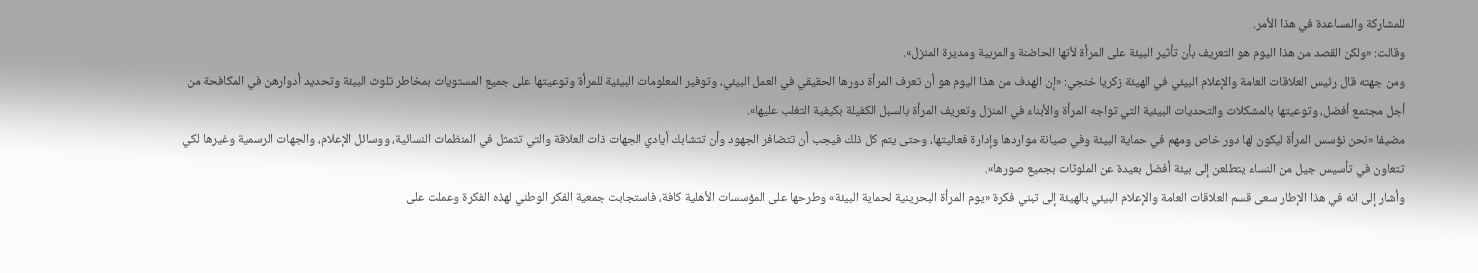للمشاركة والمساعدة في هذا الأمر.
وقالت: «ولكن القصد من هذا اليوم هو التعريف بأن تأثير البيئة على المرأة لأنها الحاضنة والمربية ومديرة المنزل».
ومن جهته قال رئيس العلاقات العامة والإعلام البيئي في الهيئة زكريا خنجي: «إن الهدف من هذا اليوم هو أن تعرف المرأة دورها الحقيقي في العمل البيئي، وتوفير المعلومات البيئية للمرأة وتوعيتها على جميع المستويات بمخاطر تلوث البيئة وتحديد أدوارهن في المكافحة من أجل مجتمع أفضل، وتوعيتها بالمشكلات والتحديات البيئية التي تواجه المرأة والأبناء في المنزل وتعريف المرأة بالسبل الكفيلة بكيفية التغلب عليها».
مضيفا «نحن نؤسس المرأة ليكون لها دور خاص ومهم في حماية البيئة وفي صيانة مواردها وإدارة فعاليتها، وحتى يتم كل ذلك فيجب أن تتضافر الجهود وأن تتشابك أيادي الجهات ذات العلاقة والتي تتمثل في المنظمات النسائية، ووسائل الإعلام، والجهات الرسمية وغيرها لكي تتعاون في تأسيس جيل من النساء يتطلعن إلى بيئة أفضل بعيدة عن الملوثات بجميع صورها».
وأشار إلى انه في هذا الإطار سعى قسم العلاقات العامة والإعلام البيئي بالهيئة إلى تبني فكرة «يوم المرأة البحرينية لحماية البيئة» وطرحها على المؤسسات الأهلية كافة، فاستجابت جمعية الفكر الوطني لهذه الفكرة وعملت على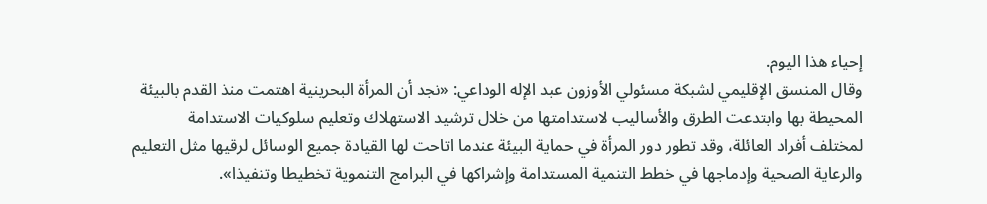إحياء هذا اليوم.
وقال المنسق الإقليمي لشبكة مسئولي الأوزون عبد الإله الوداعي: «نجد أن المرأة البحرينية اهتمت منذ القدم بالبيئة المحيطة بها وابتدعت الطرق والأساليب لاستدامتها من خلال ترشيد الاستهلاك وتعليم سلوكيات الاستدامة لمختلف أفراد العائلة، وقد تطور دور المرأة في حماية البيئة عندما اتاحت لها القيادة جميع الوسائل لرقيها مثل التعليم والرعاية الصحية وإدماجها في خطط التنمية المستدامة وإشراكها في البرامج التنموية تخطيطا وتنفيذا».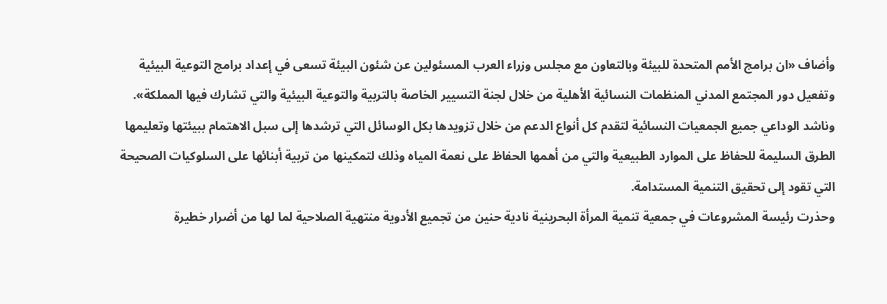وأضاف «ان برامج الأمم المتحدة للبيئة وبالتعاون مع مجلس وزراء العرب المسئولين عن شئون البيئة تسعى في إعداد برامج التوعية البيئية وتفعيل دور المجتمع المدني المنظمات النسائية الأهلية من خلال لجنة التسيير الخاصة بالتربية والتوعية البيئية والتي تشارك فيها المملكة».
وناشد الوداعي جميع الجمعيات النسائية لتقدم كل أنواع الدعم من خلال تزويدها بكل الوسائل التي ترشدها إلى سبل الاهتمام ببيئتها وتعليمها الطرق السليمة للحفاظ على الموارد الطبيعية والتي من أهمها الحفاظ على نعمة المياه وذلك لتمكينها من تربية أبنائها على السلوكيات الصحيحة التي تقود إلى تحقيق التنمية المستدامة.
وحذرت رئيسة المشروعات في جمعية تنمية المرأة البحرينية نادية حنين من تجميع الأدوية منتهية الصلاحية لما لها من أضرار خطيرة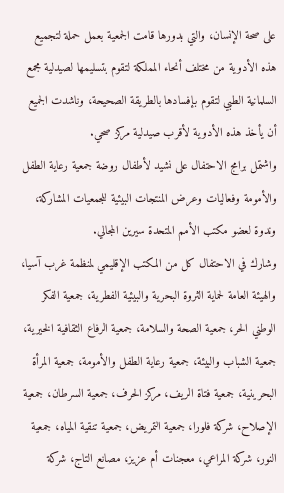على صحة الإنسان، والتي بدورها قامت الجمعية بعمل حملة لتجميع هذه الأدوية من مختلف أنحاء المملكة لتقوم بتسليمها لصيدلية مجمع السلمانية الطبي لتقوم بإفسادها بالطريقة الصحيحة، وناشدت الجميع أن يأخذ هذه الأدوية لأقرب صيدلية مركز صحي.
واشتمل برامج الاحتفال على نشيد لأطفال روضة جمعية رعاية الطفل والأمومة وفعاليات وعرض المنتجات البيئية للجمعيات المشاركة، وندوة لعضو مكتب الأمم المتحدة سيرين المجالي.
وشارك في الاحتفال كل من المكتب الإقليمي لمنظمة غرب آسيا، والهيئة العامة لحماية الثروة البحرية والبيئية الفطرية، جمعية الفكر الوطني الحر، جمعية الصحة والسلامة، جمعية الرفاع الثقافية الخيرية، جمعية الشباب والبيئة، جمعية رعاية الطفل والأمومة، جمعية المرأة البحرينية، جمعية فتاة الريف، مركز الحرف، جمعية السرطان، جمعية الإصلاح، شركة فلورا، جمعية التمريض، جمعية تنقية المياه، جمعية النور، شركة المراعي، معجنات أم عزيز، مصانع التاج، شركة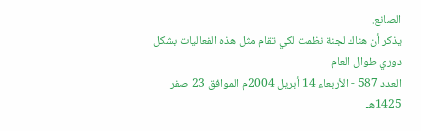الصانع.
يذكر أن هناك لجنة نظمت لكي تقام مثل هذه الفعاليات بشكل دوري طوال العام
العدد 587 - الأربعاء 14 أبريل 2004م الموافق 23 صفر 1425هـ